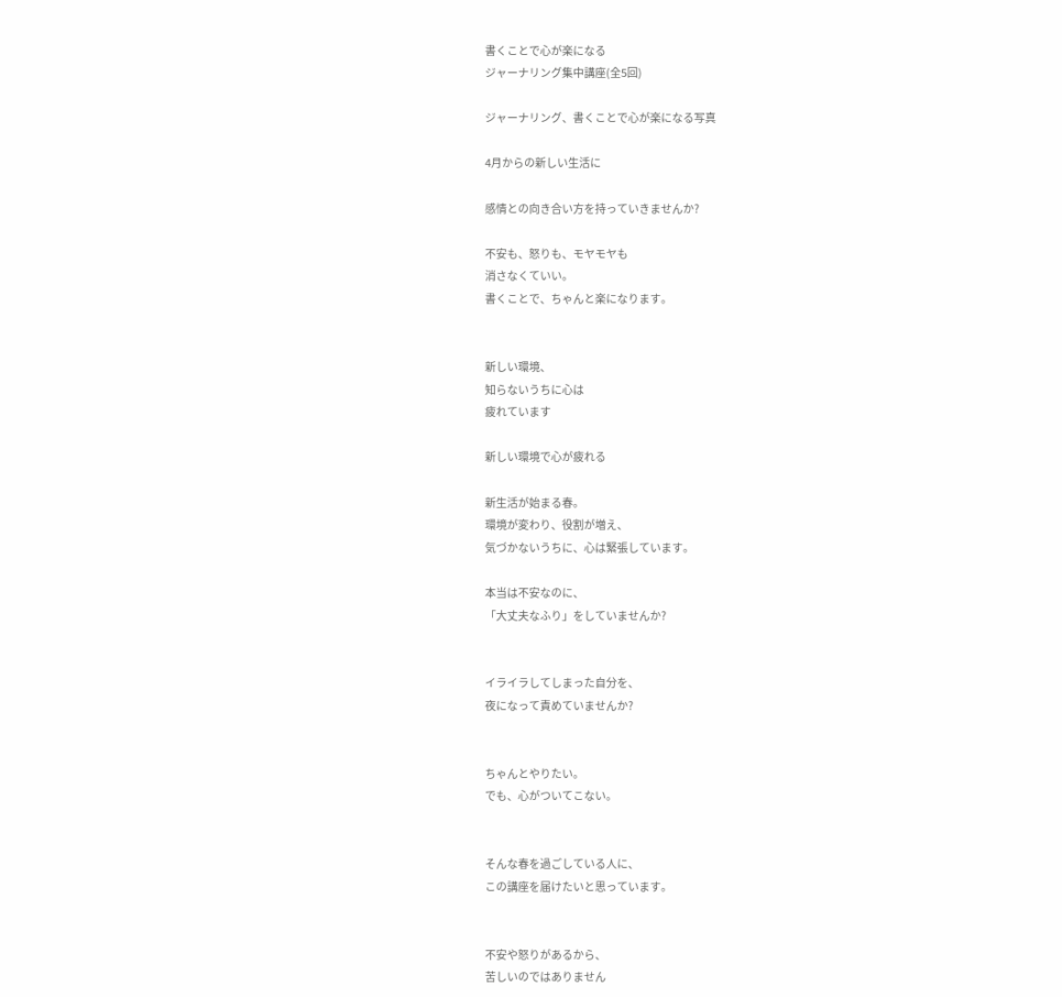書くことで心が楽になる
ジャーナリング集中講座(全5回)

ジャーナリング、書くことで心が楽になる写真

4月からの新しい生活に

感情との向き合い方を持っていきませんか?

不安も、怒りも、モヤモヤも
消さなくていい。
書くことで、ちゃんと楽になります。


新しい環境、
知らないうちに心は
疲れています

新しい環境で心が疲れる

新生活が始まる春。
環境が変わり、役割が増え、
気づかないうちに、心は緊張しています。

本当は不安なのに、
「大丈夫なふり」をしていませんか?


イライラしてしまった自分を、
夜になって責めていませんか?


ちゃんとやりたい。
でも、心がついてこない。


そんな春を過ごしている人に、
この講座を届けたいと思っています。


不安や怒りがあるから、
苦しいのではありません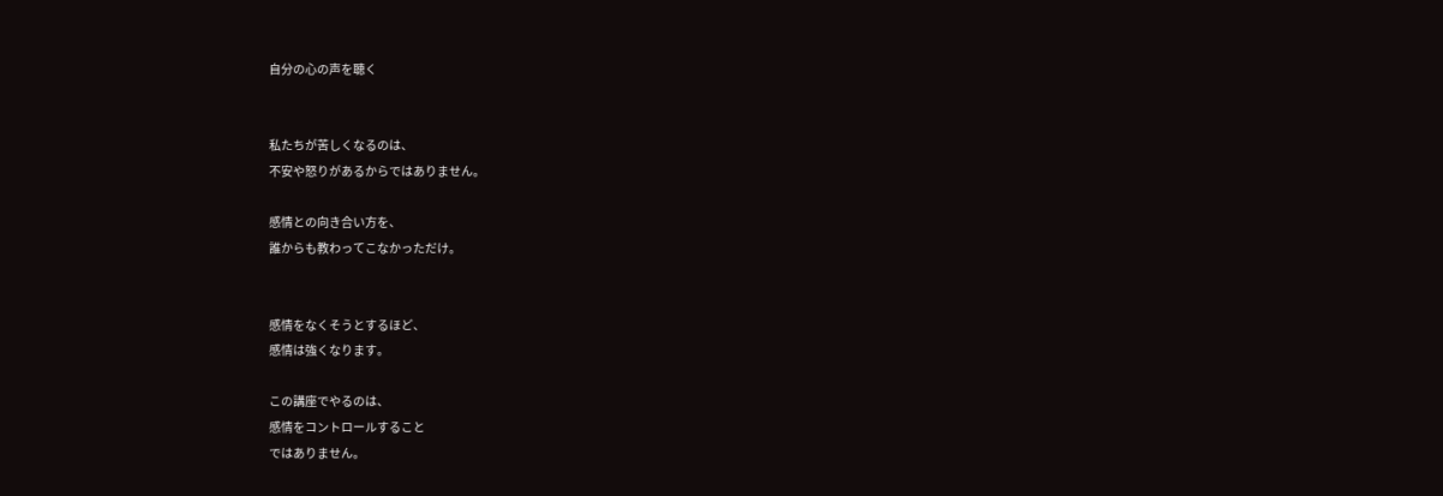自分の心の声を聴く


私たちが苦しくなるのは、
不安や怒りがあるからではありません。

感情との向き合い方を、
誰からも教わってこなかっただけ。


感情をなくそうとするほど、
感情は強くなります。

この講座でやるのは、
感情をコントロールすること
ではありません。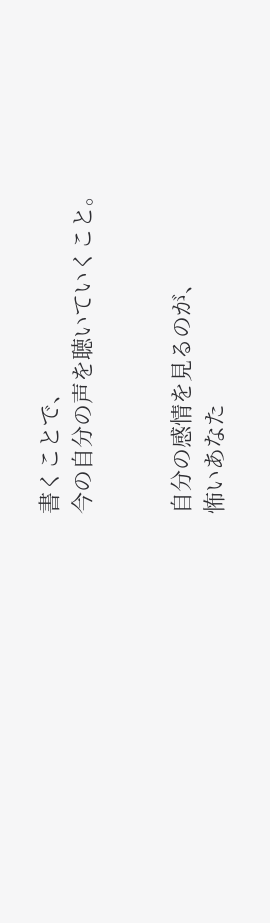書くことで、
今の自分の声を聴いていくこと。


自分の感情を見るのが、
怖いあなた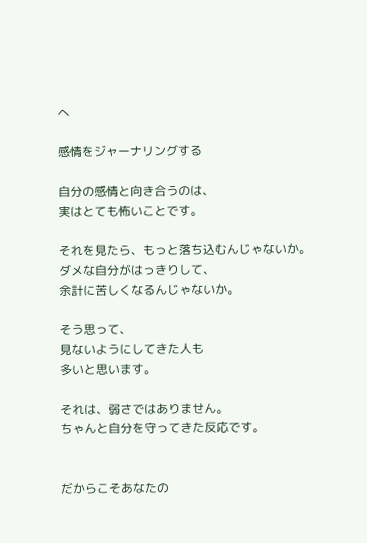へ

感情をジャーナリングする

自分の感情と向き合うのは、
実はとても怖いことです。

それを見たら、もっと落ち込むんじゃないか。
ダメな自分がはっきりして、
余計に苦しくなるんじゃないか。

そう思って、
見ないようにしてきた人も
多いと思います。

それは、弱さではありません。
ちゃんと自分を守ってきた反応です。


だからこそあなたの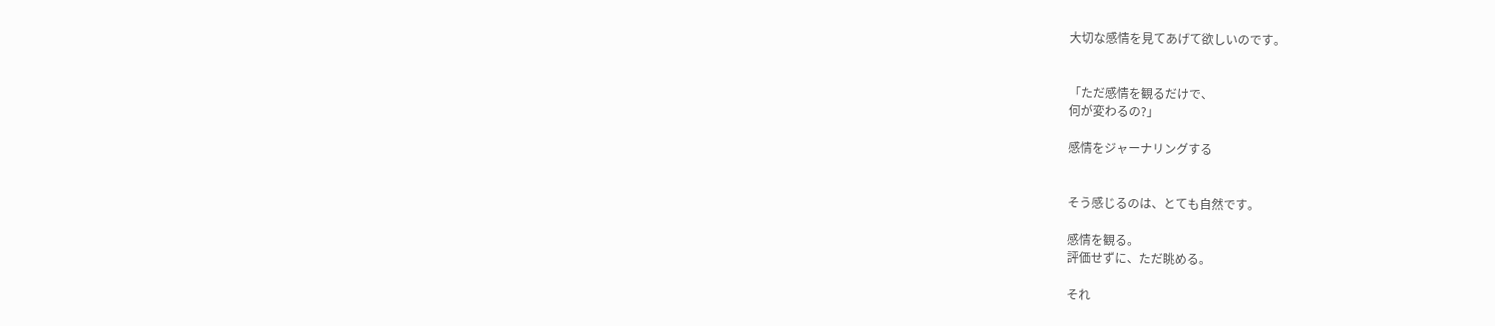大切な感情を見てあげて欲しいのです。


「ただ感情を観るだけで、
何が変わるの?」

感情をジャーナリングする


そう感じるのは、とても自然です。

感情を観る。
評価せずに、ただ眺める。

それ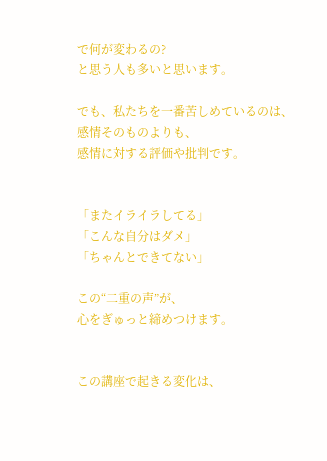で何が変わるの?
と思う人も多いと思います。

でも、私たちを一番苦しめているのは、
感情そのものよりも、
感情に対する評価や批判です。


「またイライラしてる」
「こんな自分はダメ」
「ちゃんとできてない」

この“二重の声”が、
心をぎゅっと締めつけます。


この講座で起きる変化は、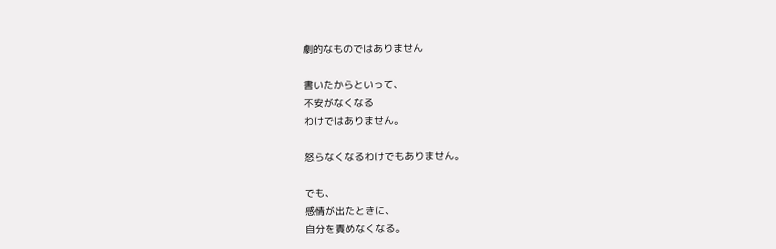劇的なものではありません

書いたからといって、
不安がなくなる
わけではありません。

怒らなくなるわけでもありません。

でも、
感情が出たときに、
自分を責めなくなる。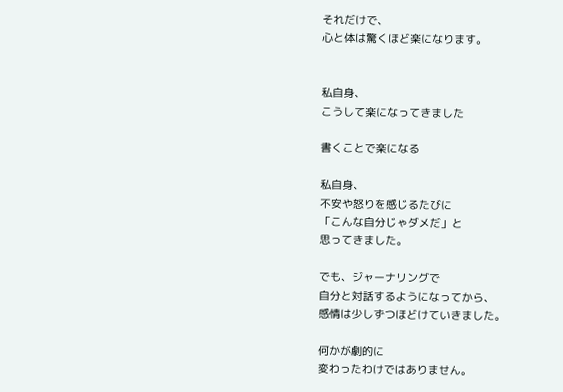それだけで、
心と体は驚くほど楽になります。


私自身、
こうして楽になってきました

書くことで楽になる

私自身、
不安や怒りを感じるたびに
「こんな自分じゃダメだ」と
思ってきました。

でも、ジャーナリングで
自分と対話するようになってから、
感情は少しずつほどけていきました。

何かが劇的に
変わったわけではありません。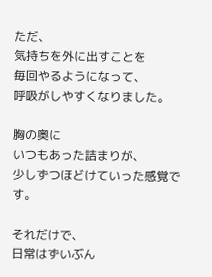ただ、
気持ちを外に出すことを
毎回やるようになって、
呼吸がしやすくなりました。

胸の奥に
いつもあった詰まりが、
少しずつほどけていった感覚です。

それだけで、
日常はずいぶん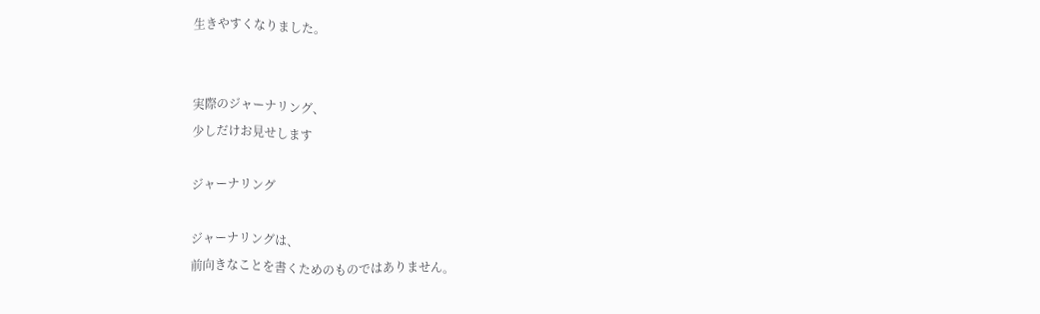生きやすくなりました。


実際のジャーナリング、
少しだけお見せします

ジャーナリング

ジャーナリングは、
前向きなことを書くためのものではありません。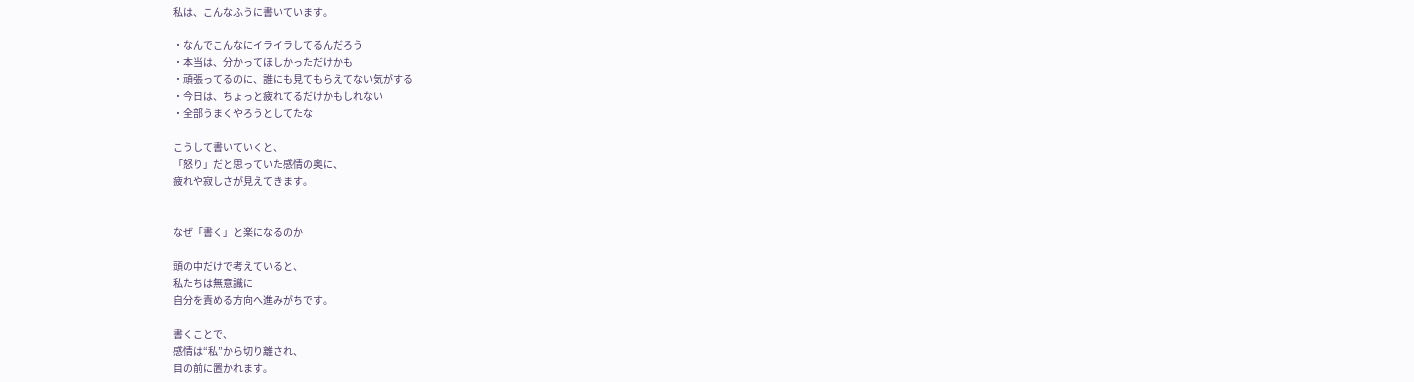私は、こんなふうに書いています。

・なんでこんなにイライラしてるんだろう
・本当は、分かってほしかっただけかも
・頑張ってるのに、誰にも見てもらえてない気がする
・今日は、ちょっと疲れてるだけかもしれない
・全部うまくやろうとしてたな

こうして書いていくと、
「怒り」だと思っていた感情の奥に、
疲れや寂しさが見えてきます。


なぜ「書く」と楽になるのか

頭の中だけで考えていると、
私たちは無意識に
自分を責める方向へ進みがちです。

書くことで、
感情は“私”から切り離され、
目の前に置かれます。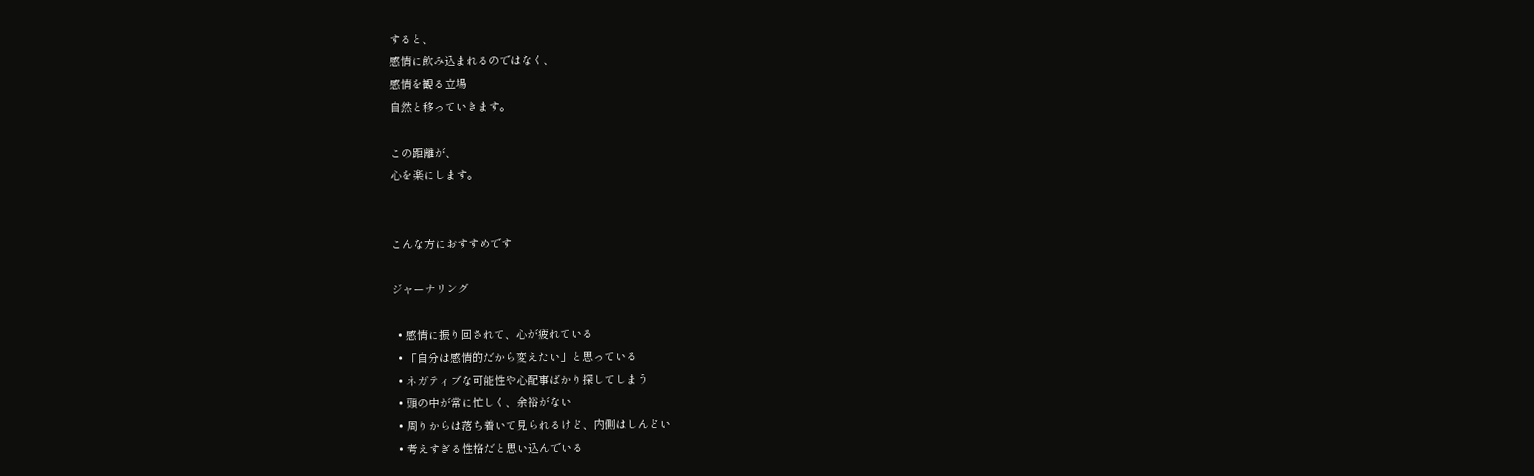すると、
感情に飲み込まれるのではなく、
感情を観る立場
自然と移っていきます。

この距離が、
心を楽にします。


こんな方におすすめです

ジャーナリング

  • 感情に振り回されて、心が疲れている
  • 「自分は感情的だから変えたい」と思っている
  • ネガティブな可能性や心配事ばかり探してしまう
  • 頭の中が常に忙しく、余裕がない
  • 周りからは落ち着いて見られるけど、内側はしんどい
  • 考えすぎる性格だと思い込んでいる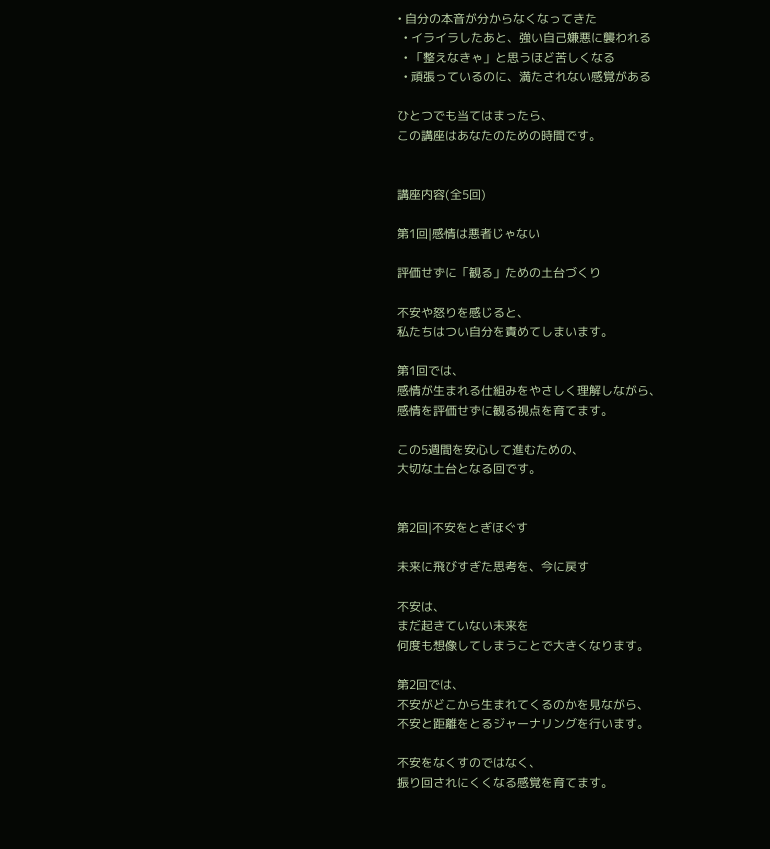• 自分の本音が分からなくなってきた
  • イライラしたあと、強い自己嫌悪に襲われる
  • 「整えなきゃ」と思うほど苦しくなる
  • 頑張っているのに、満たされない感覚がある

ひとつでも当てはまったら、
この講座はあなたのための時間です。


講座内容(全5回)

第1回|感情は悪者じゃない

評価せずに「観る」ための土台づくり

不安や怒りを感じると、
私たちはつい自分を責めてしまいます。

第1回では、
感情が生まれる仕組みをやさしく理解しながら、
感情を評価せずに観る視点を育てます。

この5週間を安心して進むための、
大切な土台となる回です。


第2回|不安をとぎほぐす

未来に飛びすぎた思考を、今に戻す

不安は、
まだ起きていない未来を
何度も想像してしまうことで大きくなります。

第2回では、
不安がどこから生まれてくるのかを見ながら、
不安と距離をとるジャーナリングを行います。

不安をなくすのではなく、
振り回されにくくなる感覚を育てます。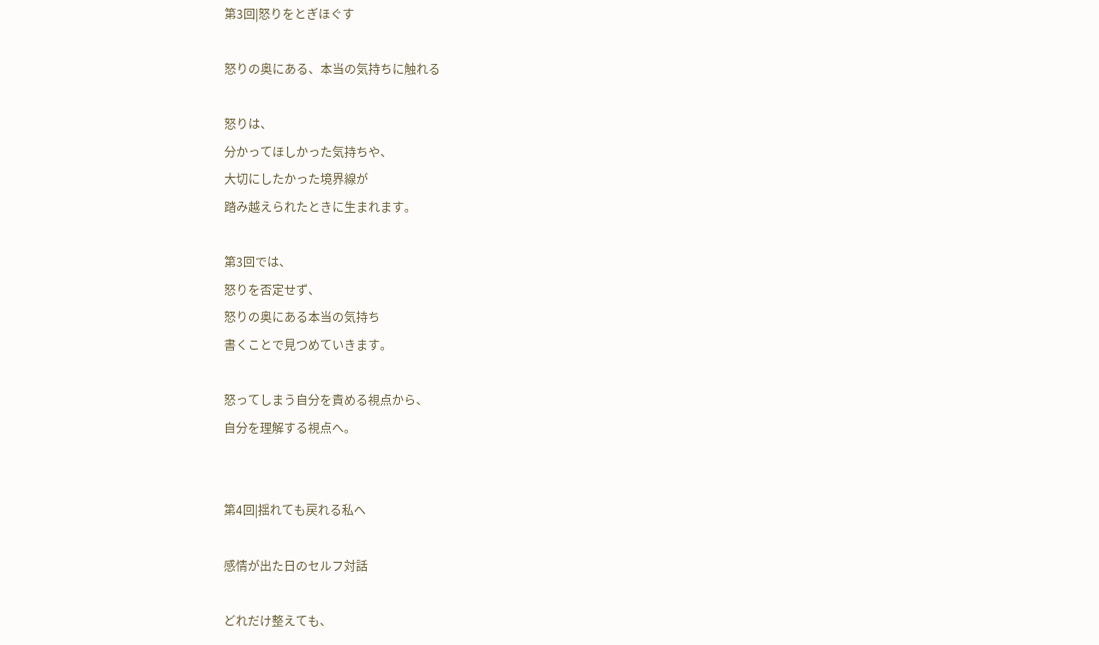第3回|怒りをとぎほぐす

怒りの奥にある、本当の気持ちに触れる

怒りは、
分かってほしかった気持ちや、
大切にしたかった境界線が
踏み越えられたときに生まれます。

第3回では、
怒りを否定せず、
怒りの奥にある本当の気持ち
書くことで見つめていきます。

怒ってしまう自分を責める視点から、
自分を理解する視点へ。


第4回|揺れても戻れる私へ

感情が出た日のセルフ対話

どれだけ整えても、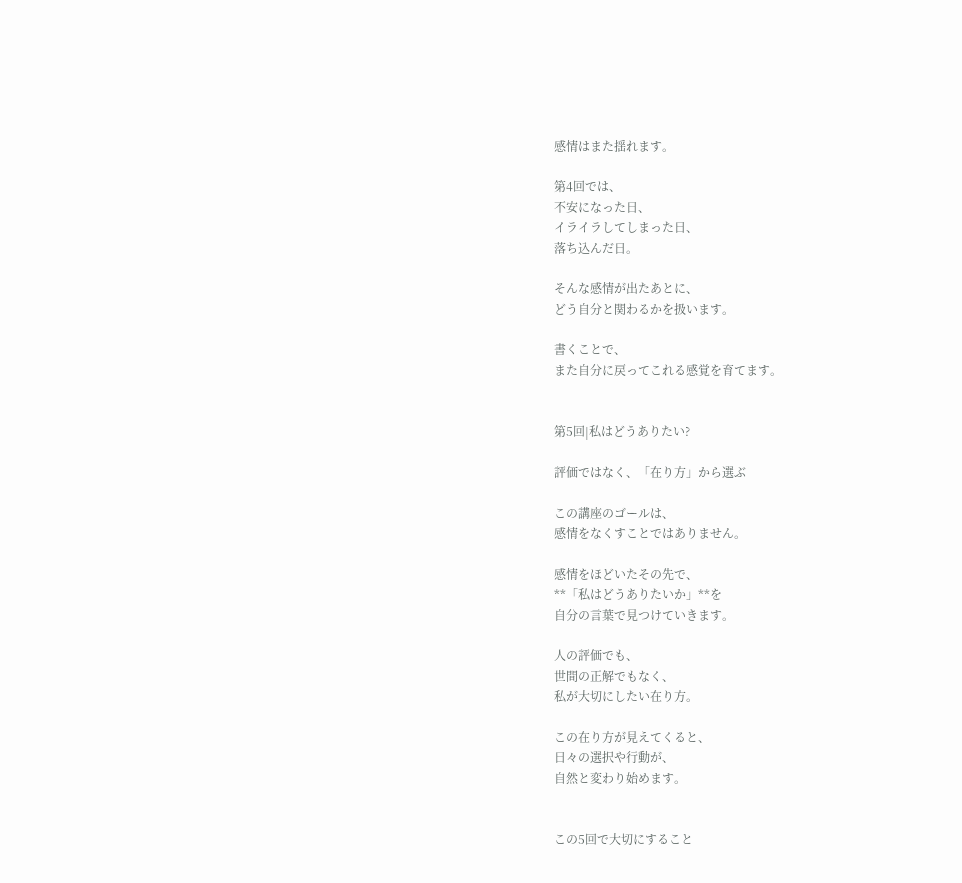感情はまた揺れます。

第4回では、
不安になった日、
イライラしてしまった日、
落ち込んだ日。

そんな感情が出たあとに、
どう自分と関わるかを扱います。

書くことで、
また自分に戻ってこれる感覚を育てます。


第5回|私はどうありたい?

評価ではなく、「在り方」から選ぶ

この講座のゴールは、
感情をなくすことではありません。

感情をほどいたその先で、
**「私はどうありたいか」**を
自分の言葉で見つけていきます。

人の評価でも、
世間の正解でもなく、
私が大切にしたい在り方。

この在り方が見えてくると、
日々の選択や行動が、
自然と変わり始めます。


この5回で大切にすること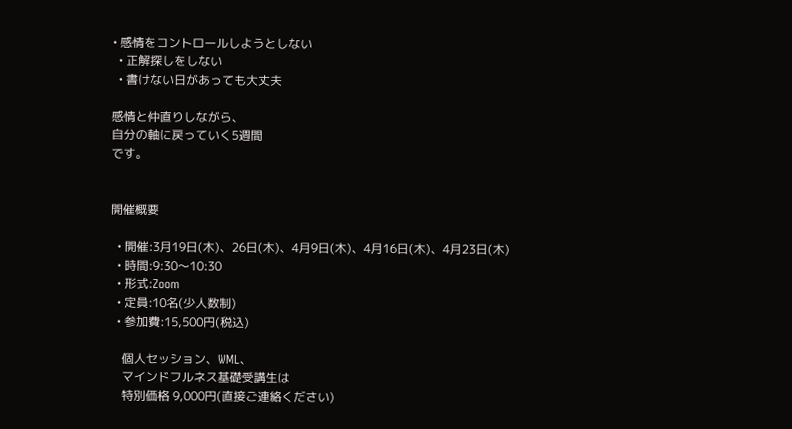• 感情をコントロールしようとしない
  • 正解探しをしない
  • 書けない日があっても大丈夫

感情と仲直りしながら、
自分の軸に戻っていく5週間
です。


開催概要

  • 開催:3月19日(木)、26日(木)、4月9日(木)、4月16日(木)、4月23日(木)
  • 時間:9:30〜10:30
  • 形式:Zoom
  • 定員:10名(少人数制)
  • 参加費:15,500円(税込)

    個人セッション、WML、
    マインドフルネス基礎受講生は
    特別価格 9,000円(直接ご連絡ください)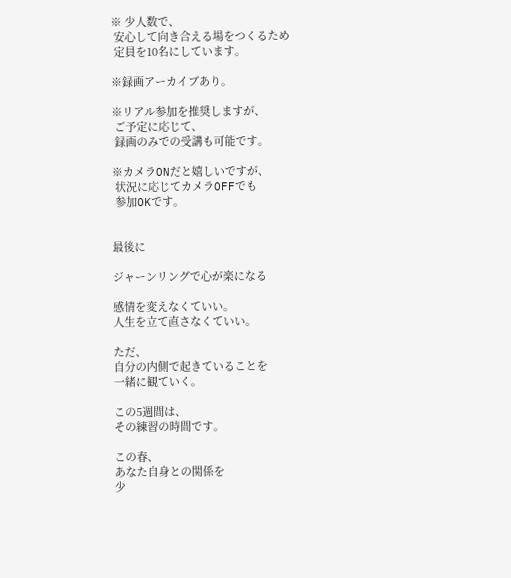※ 少人数で、
 安心して向き合える場をつくるため
 定員を10名にしています。

※録画アーカイブあり。

※リアル参加を推奨しますが、
 ご予定に応じて、
 録画のみでの受講も可能です。

※カメラONだと嬉しいですが、
 状況に応じてカメラOFFでも
 参加OKです。


最後に

ジャーンリングで心が楽になる

感情を変えなくていい。
人生を立て直さなくていい。

ただ、
自分の内側で起きていることを
一緒に観ていく。

この5週間は、
その練習の時間です。

この春、
あなた自身との関係を
少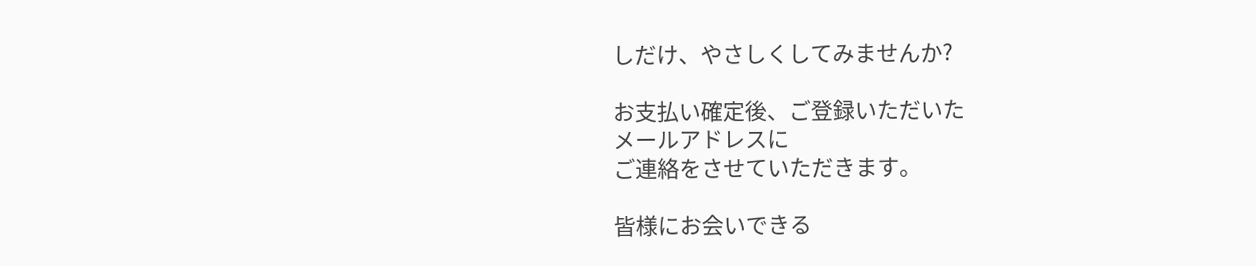しだけ、やさしくしてみませんか?

お支払い確定後、ご登録いただいた
メールアドレスに
ご連絡をさせていただきます。

皆様にお会いできる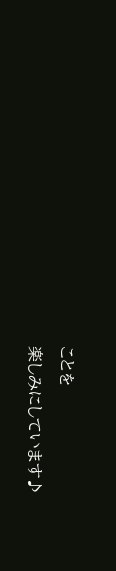ことを
楽しみにしています♪